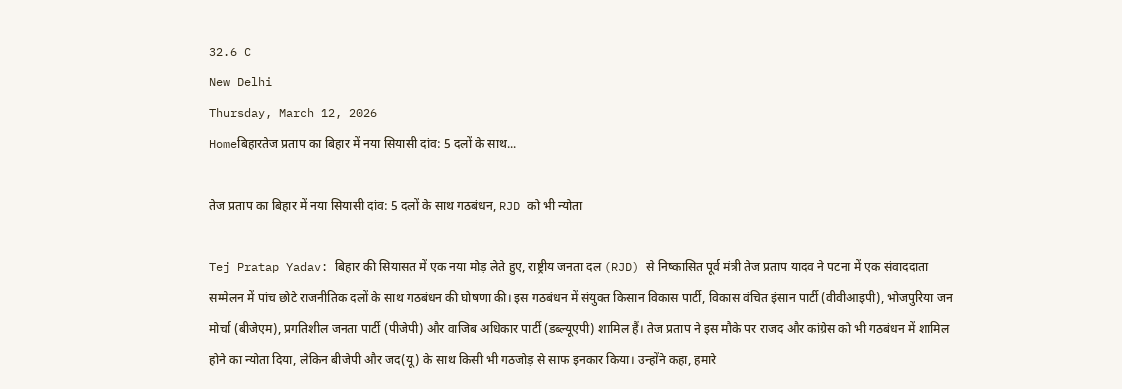32.6 C
New Delhi
Thursday, March 12, 2026
Homeबिहारतेज प्रताप का बिहार में नया सियासी दांव: 5 दलों के साथ...

तेज प्रताप का बिहार में नया सियासी दांव: 5 दलों के साथ गठबंधन, RJD को भी न्योता

Tej Pratap Yadav: बिहार की सियासत में एक नया मोड़ लेते हुए, राष्ट्रीय जनता दल (RJD) से निष्कासित पूर्व मंत्री तेज प्रताप यादव ने पटना में एक संवाददाता सम्मेलन में पांच छोटे राजनीतिक दलों के साथ गठबंधन की घोषणा की। इस गठबंधन में संयुक्त किसान विकास पार्टी, विकास वंचित इंसान पार्टी (वीवीआइपी), भोजपुरिया जन मोर्चा (बीजेएम), प्रगतिशील जनता पार्टी (पीजेपी) और वाजिब अधिकार पार्टी (डब्ल्यूएपी) शामिल हैं। तेज प्रताप ने इस मौके पर राजद और कांग्रेस को भी गठबंधन में शामिल होने का न्योता दिया, लेकिन बीजेपी और जद(यू) के साथ किसी भी गठजोड़ से साफ इनकार किया। उन्होंने कहा, हमारे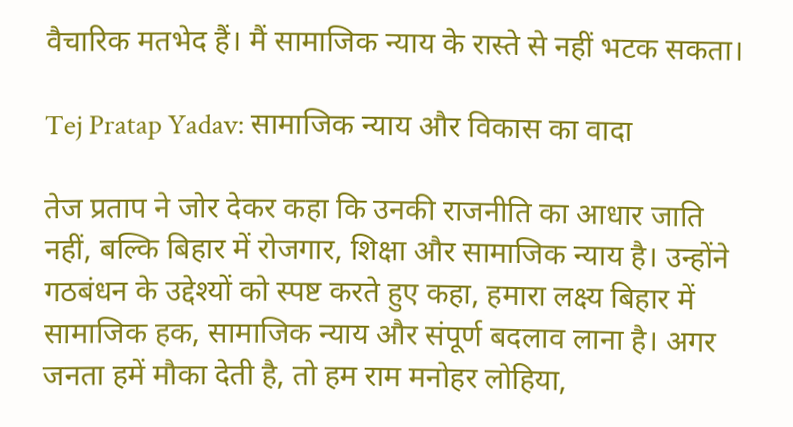वैचारिक मतभेद हैं। मैं सामाजिक न्याय के रास्ते से नहीं भटक सकता।

Tej Pratap Yadav: सामाजिक न्याय और विकास का वादा

तेज प्रताप ने जोर देकर कहा कि उनकी राजनीति का आधार जाति नहीं, बल्कि बिहार में रोजगार, शिक्षा और सामाजिक न्याय है। उन्होंने गठबंधन के उद्देश्यों को स्पष्ट करते हुए कहा, हमारा लक्ष्य बिहार में सामाजिक हक, सामाजिक न्याय और संपूर्ण बदलाव लाना है। अगर जनता हमें मौका देती है, तो हम राम मनोहर लोहिया,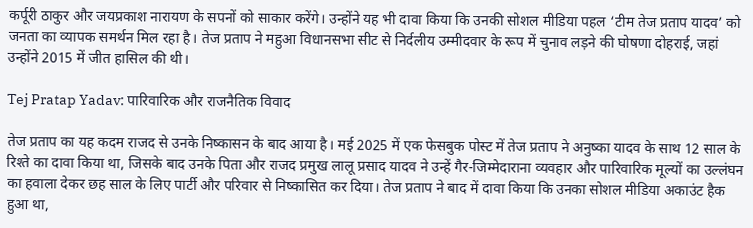कर्पूरी ठाकुर और जयप्रकाश नारायण के सपनों को साकार करेंगे। उन्होंने यह भी दावा किया कि उनकी सोशल मीडिया पहल ‘टीम तेज प्रताप यादव’ को जनता का व्यापक समर्थन मिल रहा है। तेज प्रताप ने महुआ विधानसभा सीट से निर्दलीय उम्मीदवार के रूप में चुनाव लड़ने की घोषणा दोहराई, जहां उन्होंने 2015 में जीत हासिल की थी।

Tej Pratap Yadav: पारिवारिक और राजनैतिक विवाद

तेज प्रताप का यह कदम राजद से उनके निष्कासन के बाद आया है। मई 2025 में एक फेसबुक पोस्ट में तेज प्रताप ने अनुष्का यादव के साथ 12 साल के रिश्ते का दावा किया था, जिसके बाद उनके पिता और राजद प्रमुख लालू प्रसाद यादव ने उन्हें गैर-जिम्मेदाराना व्यवहार और पारिवारिक मूल्यों का उल्लंघन का हवाला देकर छह साल के लिए पार्टी और परिवार से निष्कासित कर दिया। तेज प्रताप ने बाद में दावा किया कि उनका सोशल मीडिया अकाउंट हैक हुआ था,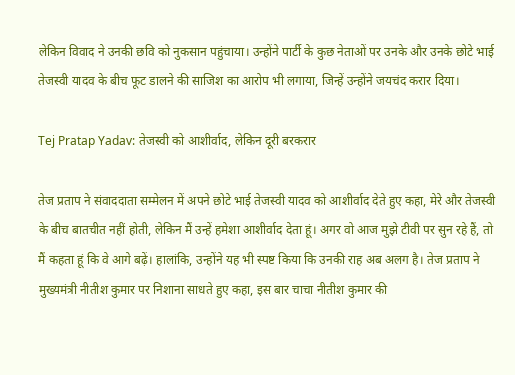लेकिन विवाद ने उनकी छवि को नुकसान पहुंचाया। उन्होंने पार्टी के कुछ नेताओं पर उनके और उनके छोटे भाई तेजस्वी यादव के बीच फूट डालने की साजिश का आरोप भी लगाया, जिन्हें उन्होंने जयचंद करार दिया।

Tej Pratap Yadav: तेजस्वी को आशीर्वाद, लेकिन दूरी बरकरार

तेज प्रताप ने संवाददाता सम्मेलन में अपने छोटे भाई तेजस्वी यादव को आशीर्वाद देते हुए कहा, मेरे और तेजस्वी के बीच बातचीत नहीं होती, लेकिन मैं उन्हें हमेशा आशीर्वाद देता हूं। अगर वो आज मुझे टीवी पर सुन रहे हैं, तो मैं कहता हूं कि वे आगे बढ़ें। हालांकि, उन्होंने यह भी स्पष्ट किया कि उनकी राह अब अलग है। तेज प्रताप ने मुख्यमंत्री नीतीश कुमार पर निशाना साधते हुए कहा, इस बार चाचा नीतीश कुमार की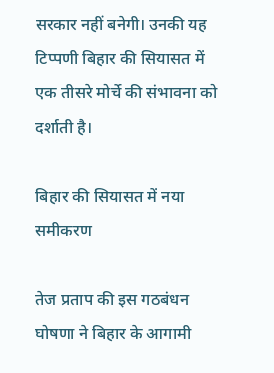सरकार नहीं बनेगी। उनकी यह टिप्पणी बिहार की सियासत में एक तीसरे मोर्चे की संभावना को दर्शाती है।

बिहार की सियासत में नया समीकरण

तेज प्रताप की इस गठबंधन घोषणा ने बिहार के आगामी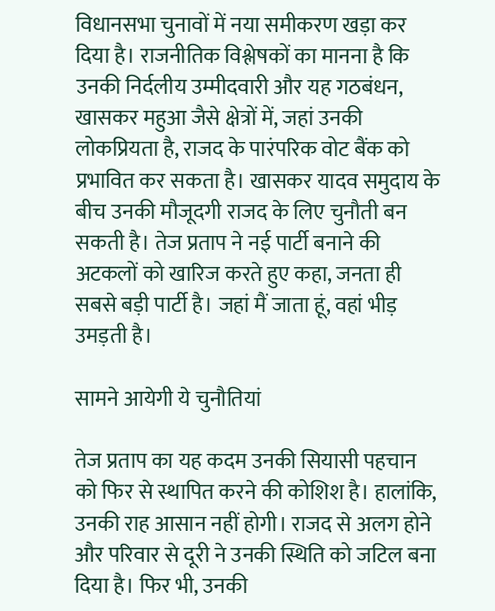विधानसभा चुनावों में नया समीकरण खड़ा कर दिया है। राजनीतिक विश्लेषकों का मानना है कि उनकी निर्दलीय उम्मीदवारी और यह गठबंधन, खासकर महुआ जैसे क्षेत्रों में, जहां उनकी लोकप्रियता है, राजद के पारंपरिक वोट बैंक को प्रभावित कर सकता है। खासकर यादव समुदाय के बीच उनकी मौजूदगी राजद के लिए चुनौती बन सकती है। तेज प्रताप ने नई पार्टी बनाने की अटकलों को खारिज करते हुए कहा, जनता ही सबसे बड़ी पार्टी है। जहां मैं जाता हूं, वहां भीड़ उमड़ती है।

सामने आयेगी ये चुनौतियां

तेज प्रताप का यह कदम उनकी सियासी पहचान को फिर से स्थापित करने की कोशिश है। हालांकि, उनकी राह आसान नहीं होगी। राजद से अलग होने और परिवार से दूरी ने उनकी स्थिति को जटिल बना दिया है। फिर भी, उनकी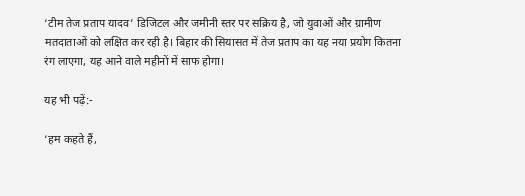‘टीम तेज प्रताप यादव’ डिजिटल और जमीनी स्तर पर सक्रिय है, जो युवाओं और ग्रामीण मतदाताओं को लक्षित कर रही है। बिहार की सियासत में तेज प्रताप का यह नया प्रयोग कितना रंग लाएगा, यह आने वाले महीनों में साफ होगा।

यह भी पढ़ें:-

‘हम कहते हैं,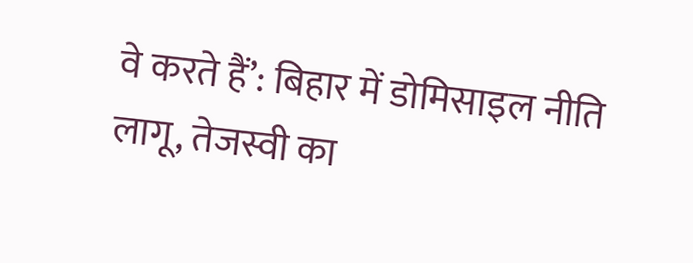वे करते हैं’: बिहार में डोमिसाइल नीति लागू, तेजस्वी का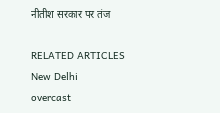नीतीश सरकार पर तंज

RELATED ARTICLES
New Delhi
overcast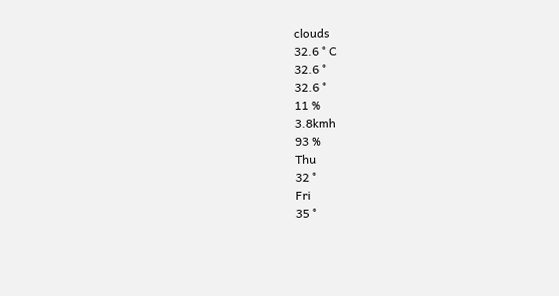clouds
32.6 ° C
32.6 °
32.6 °
11 %
3.8kmh
93 %
Thu
32 °
Fri
35 °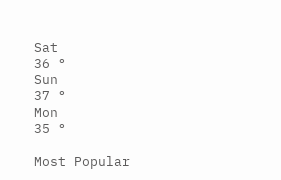Sat
36 °
Sun
37 °
Mon
35 °

Most Popular